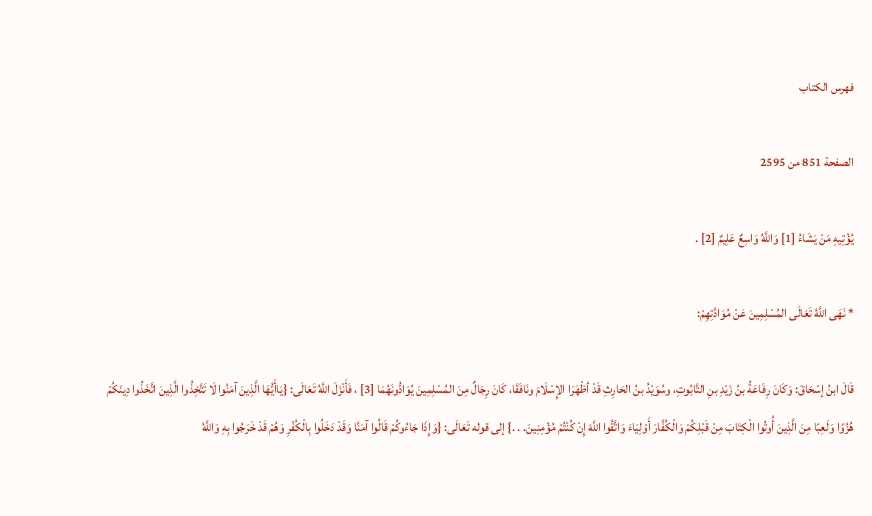فهرس الكتاب

الصفحة 851 من 2595

يُؤْتِيهِ مَنْ يَشَاءُ [1] وَاللَّهُ وَاسِعٌ عَلِيمٌ [2] .

* نَهَى اللَّهُ تَعَالَى المُسْلِمِينَ عَنْ مُوَادَّتِهِمْ:

قَالَ ابنُ إسْحَاقَ: وَكَانَ رِفَاعَةُ بنُ زَيْدِ بنِ التَّابُوتِ، وسُوَيْدُ بنُ الحَارِثِ قَدْ أظْهَرَا الإِسْلَامَ ونَافَقَا، كَانَ رِجَالٌ مِنَ المُسْلِمِينَ يُوَادُّونَهُمَا [3] ، فَأَنْزَلَ اللَّهُ تَعَالَى: {يَاأَيُّهَا الَّذِينَ آمَنُوا لَا تَتَّخِذُوا الَّذِينَ اتَّخَذُوا دِينَكُمْ هُزُوًا وَلَعِبًا مِنَ الَّذِينَ أُوتُوا الْكِتَابَ مِنْ قَبْلِكُمْ وَالْكُفَّارَ أَوْلِيَاءَ وَاتَّقُوا اللَّهَ إِنْ كُنْتُمْ مُؤْمِنِينَ. . .} إلى قوله تَعَالَى: {وَإِذَا جَاءُوكُمْ قَالُوا آمَنَّا وَقَدْ دَخَلُوا بِالْكُفْرِ وَهُمْ قَدْ خَرَجُوا بِهِ وَاللَّهُ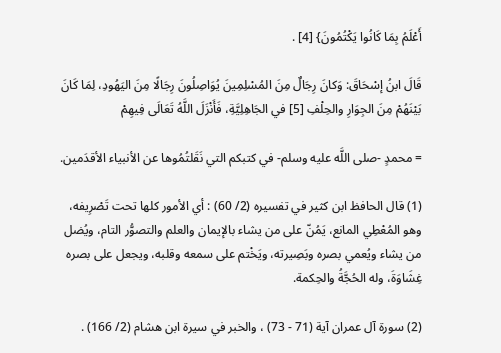أَعْلَمُ بِمَا كَانُوا يَكْتُمُونَ} [4] .

قَالَ ابنُ إسْحَاقَ: وَكانَ رِجَالٌ مِنَ المُسْلِمِينَ يُوَاصِلُونَ رِجَالًا مِنَ اليَهُودِ، لِمَا كَانَ بَيْنَهُمْ مِنَ الجِوَارِ والحِلْفِ [5] في الجَاهِلِيَّةِ، فَأَنْزَلَ اللَّهُ تَعَالَى فِيهِمْ

= محمدٍ -صلى اللَّه عليه وسلم- في كتبكم التي نَقَلتُمُوها عن الأنبياء الأقدَمين.

(1) قال الحافظ ابن كثير في تفسيره (2/ 60) : أي الأمور كلها تحت تَصْرِيفه، وهو المُعْطِي المانع، يَمُنّ على من يشاء بالإيمان والعلم والتصوُّر التام، ويُضل من يشاء ويُعمي بصره وبَصِيرته، ويَخْتم على سمعه وقلبه، ويجعل على بصره غِشَاوَةَ، وله الحُجَّةُ والحِكمة.

(2) سورة آل عمران آية (71 - 73) ، والخبر في سيرة ابن هشام (2/ 166) .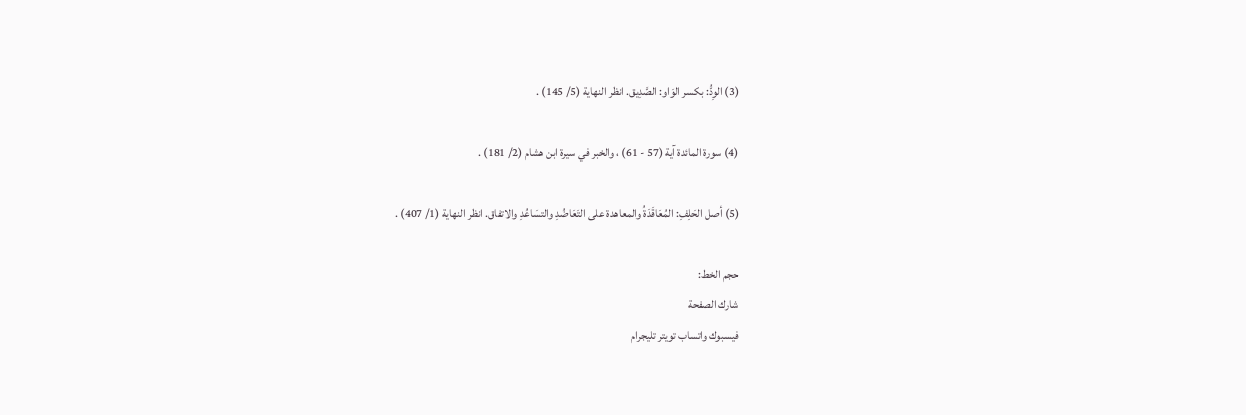(3) الوِدُّ: بكسر الوَاو: الصَّدِيق. انظر النهاية (5/ 145) .

(4) سورة المائدة آية (57 - 61) ، والخبر في سيرة ابن هشام (2/ 181) .

(5) أصل الحَلِفِ: المُعَاقَدَةُ والمعاهدة على التَعَاضُدِ والتسَاعُدِ والاتفاق. انظر النهاية (1/ 407) .

حجم الخط:
شارك الصفحة
فيسبوك واتساب تويتر تليجرام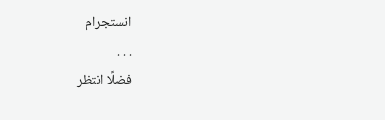انستجرام
. . .
فضلًا انتظر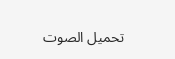تحميل الصوت